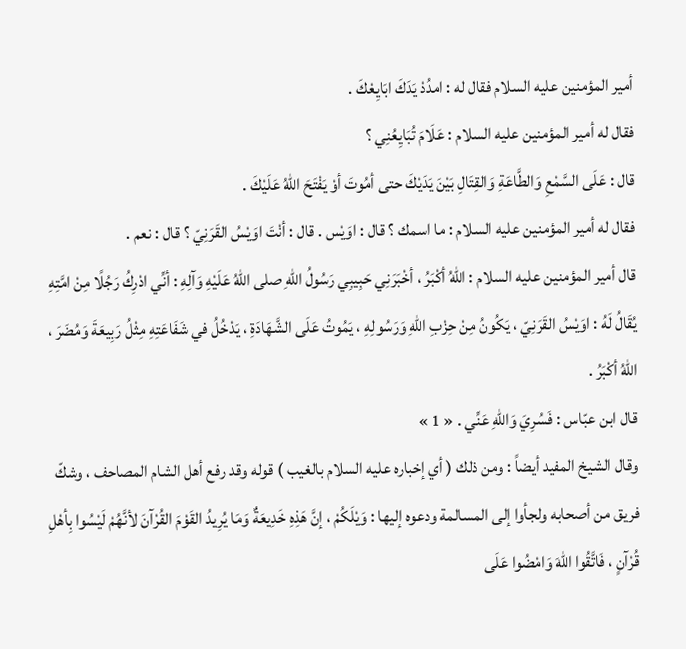أمير المؤمنين عليه السلام فقال له : امدُدْ يَدَكَ ابَايِعْكَ .
فقال له أمير المؤمنين عليه السلام : عَلَامَ تُبَايِعُنِي ؟
قال : عَلَى السَّمْعِ وَالطَّاعَةِ وَالقِتَالِ بَيْنَ يَدَيْكَ حتى أمُوتَ أوْ يَفْتَحَ اللهُ عَلَيْكَ .
فقال له أمير المؤمنين عليه السلام : ما اسمك ؟ قال : اوَيْس . قال : أنْتَ اوَيْسُ القَرَنِيّ ؟ قال : نعم .
قال أمير المؤمنين عليه السلام : اللهُ أكْبَرُ ، أخْبَرَنِي حَبِيبِي رَسُولُ اللهِ صلى اللهُ عَلَيْهِ وَآلِهِ : أنِّي ادْرِكُ رَجُلًا مِنْ امَّتِهِ يُقَالُ لَهُ : اوَيْسُ القَرَنِيّ ، يَكُونُ مِنْ حِزْبِ اللهِ وَرَسُولِهِ ، يَمُوتُ عَلَى الشَّهَادَةِ ، يَدْخُلُ في شَفَاعَتِهِ مِثْلُ رَبِيعَةَ وَمُضَرَ ، اللهُ أكْبَرُ .
قال ابن عبّاس : فَسُرِيَ وَاللهِ عَنِّي . « 1 »
وقال الشيخ المفيد أيضاً : ومن ذلك ( أي إخباره عليه السلام بالغيب ) قوله وقد رفع أهل الشام المصاحف ، وشكّ فريق من أصحابه ولجأوا إلى المسالمة ودعوه إليها : وَيْلَكُمْ ، إنَّ هَذِهِ خَدِيعَةٌ وَمَا يُرِيدُ القَوْمَ القُرْآنَ لأنَّهُمْ لَيْسُوا بِأهْلِ قُرْآنٍ ، فَاتَّقُوا اللهَ وَامْضُوا عَلَى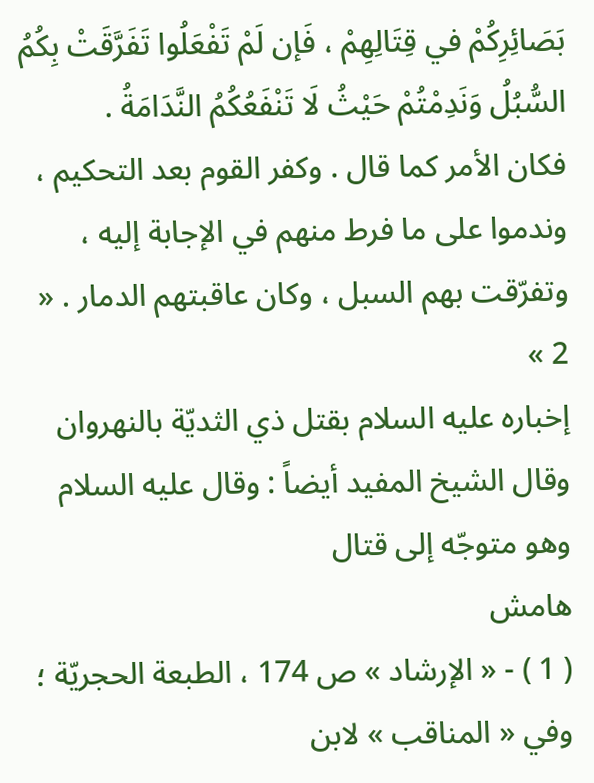بَصَائِرِكُمْ في قِتَالِهِمْ ، فَإن لَمْ تَفْعَلُوا تَفَرَّقَتْ بِكُمُ السُّبُلُ وَنَدِمْتُمْ حَيْثُ لَا تَنْفَعُكُمُ النَّدَامَةُ .
فكان الأمر كما قال . وكفر القوم بعد التحكيم ، وندموا على ما فرط منهم في الإجابة إليه ، وتفرّقت بهم السبل ، وكان عاقبتهم الدمار . « 2 »
إخباره عليه السلام بقتل ذي الثديّة بالنهروان
وقال الشيخ المفيد أيضاً : وقال عليه السلام وهو متوجّه إلى قتال
هامش
( 1 ) - « الإرشاد » ص 174 ، الطبعة الحجريّة ؛ وفي « المناقب » لابن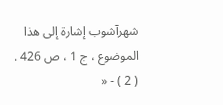شهرآشوب إشارة إلى هذا الموضوع ، ج 1 ، ص 426 .
( 2 ) - «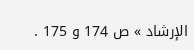الإرشاد » ص 174 و 175 .